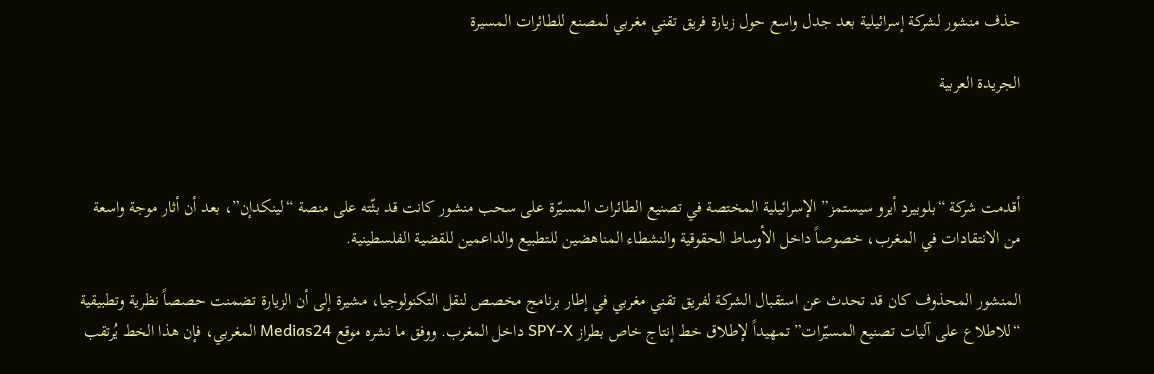حذف منشور لشركة إسرائيلية بعد جدل واسع حول زيارة فريق تقني مغربي لمصنع للطائرات المسيرة

الجريدة العربية



أقدمت شركة “بلوبيرد أيرو سيستمز” الإسرائيلية المختصة في تصنيع الطائرات المسيّرة على سحب منشور كانت قد بثّته على منصة “لينكدإن”، بعد أن أثار موجة واسعة من الانتقادات في المغرب، خصوصاً داخل الأوساط الحقوقية والنشطاء المناهضين للتطبيع والداعمين للقضية الفلسطينية.

المنشور المحذوف كان قد تحدث عن استقبال الشركة لفريق تقني مغربي في إطار برنامج مخصص لنقل التكنولوجيا، مشيرة إلى أن الزيارة تضمنت حصصاً نظرية وتطبيقية “للاطلاع على آليات تصنيع المسيّرات” تمهيداً لإطلاق خط إنتاج خاص بطراز SPY-X داخل المغرب. ووفق ما نشره موقع Medias24 المغربي، فإن هذا الخط يُرتقب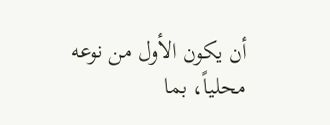أن يكون الأول من نوعه محلياً، بما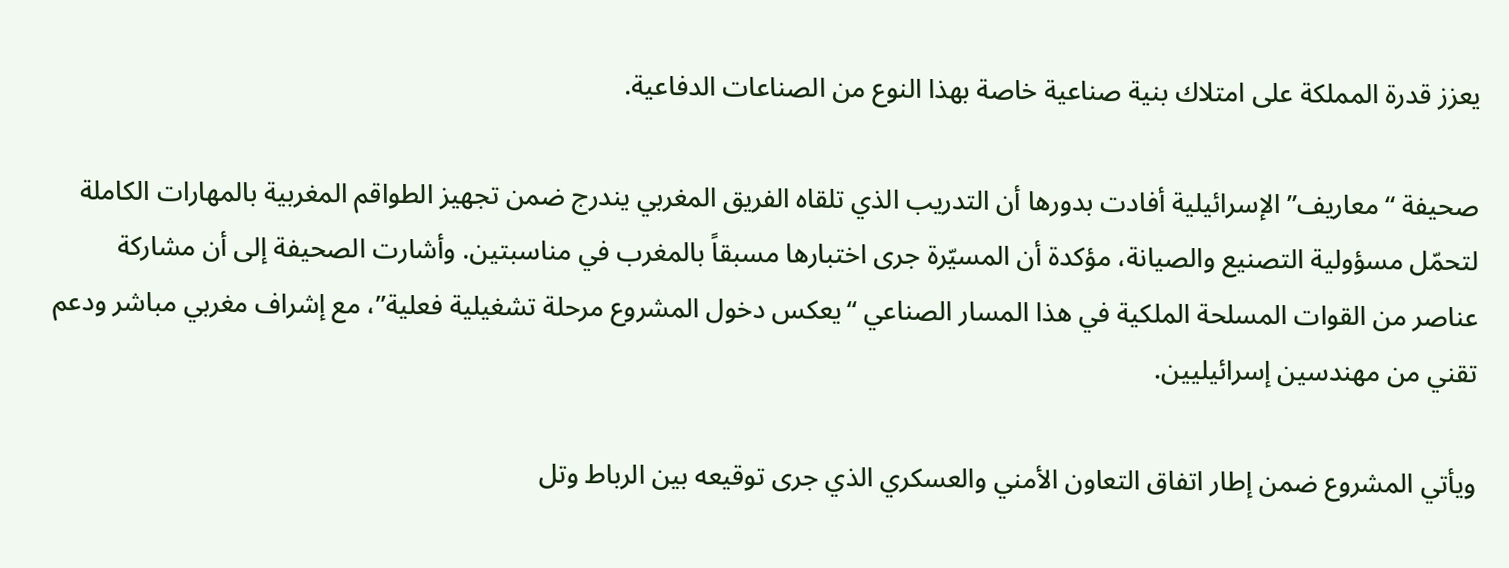يعزز قدرة المملكة على امتلاك بنية صناعية خاصة بهذا النوع من الصناعات الدفاعية.

صحيفة “معاريف” الإسرائيلية أفادت بدورها أن التدريب الذي تلقاه الفريق المغربي يندرج ضمن تجهيز الطواقم المغربية بالمهارات الكاملة لتحمّل مسؤولية التصنيع والصيانة، مؤكدة أن المسيّرة جرى اختبارها مسبقاً بالمغرب في مناسبتين. وأشارت الصحيفة إلى أن مشاركة عناصر من القوات المسلحة الملكية في هذا المسار الصناعي “يعكس دخول المشروع مرحلة تشغيلية فعلية”، مع إشراف مغربي مباشر ودعم تقني من مهندسين إسرائيليين.

ويأتي المشروع ضمن إطار اتفاق التعاون الأمني والعسكري الذي جرى توقيعه بين الرباط وتل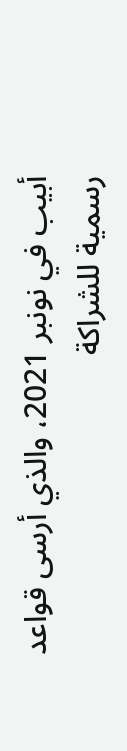أبيب في نونبر 2021، والذي أرسى قواعد رسمية للشراكة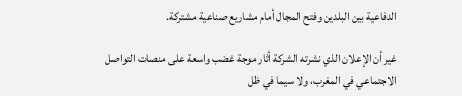الدفاعية بين البلدين وفتح المجال أمام مشاريع صناعية مشتركة.

غير أن الإعلان الذي نشرته الشركة أثار موجة غضب واسعة على منصات التواصل الاجتماعي في المغرب، ولا سيما في ظل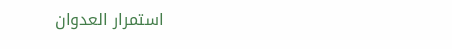استمرار العدوان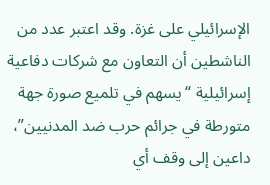الإسرائيلي على غزة. وقد اعتبر عدد من الناشطين أن التعاون مع شركات دفاعية إسرائيلية “يسهم في تلميع صورة جهة متورطة في جرائم حرب ضد المدنيين”، داعين إلى وقف أي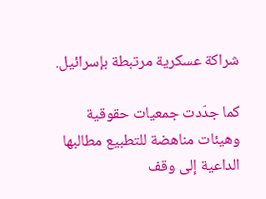شراكة عسكرية مرتبطة بإسرائيل.

كما جدّدت جمعيات حقوقية وهيئات مناهضة للتطبيع مطالبها الداعية إلى وقف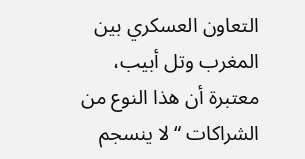التعاون العسكري بين المغرب وتل أبيب، معتبرة أن هذا النوع من الشراكات “لا ينسجم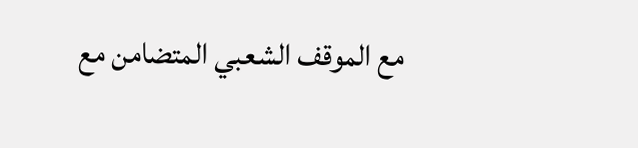مع الموقف الشعبي المتضامن مع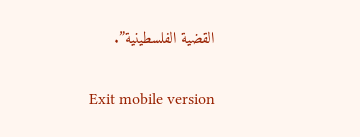القضية الفلسطينية”.

Exit mobile version